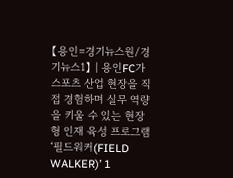【용인=경기뉴스원/경기뉴스1】 | 용인FC가 스포츠 산업 현장을 직접 경험하며 실무 역량을 키울 수 있는 현장형 인재 육성 프로그램 ‘필드워커(FIELD WALKER)’ 1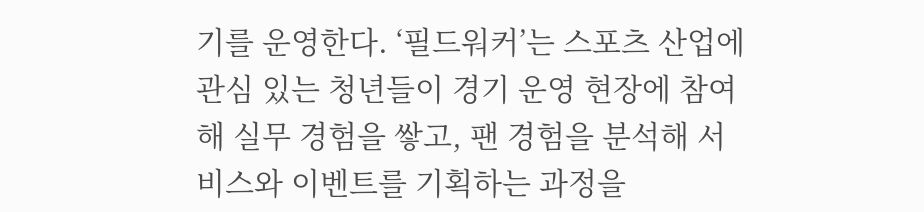기를 운영한다. ‘필드워커’는 스포츠 산업에 관심 있는 청년들이 경기 운영 현장에 참여해 실무 경험을 쌓고, 팬 경험을 분석해 서비스와 이벤트를 기획하는 과정을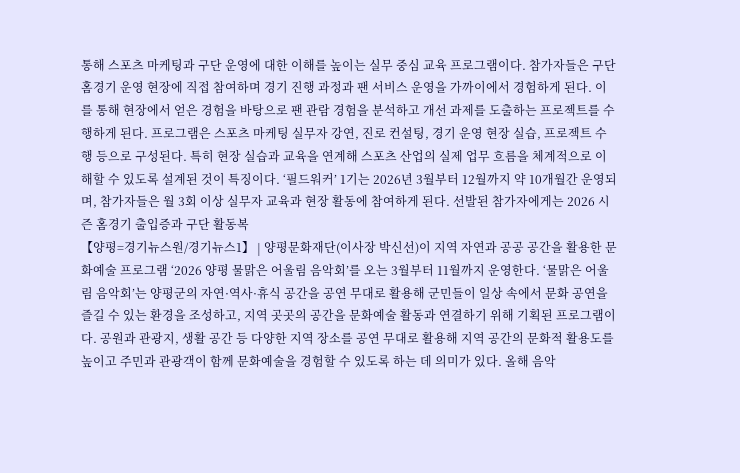통해 스포츠 마케팅과 구단 운영에 대한 이해를 높이는 실무 중심 교육 프로그램이다. 참가자들은 구단 홈경기 운영 현장에 직접 참여하며 경기 진행 과정과 팬 서비스 운영을 가까이에서 경험하게 된다. 이를 통해 현장에서 얻은 경험을 바탕으로 팬 관람 경험을 분석하고 개선 과제를 도출하는 프로젝트를 수행하게 된다. 프로그램은 스포츠 마케팅 실무자 강연, 진로 컨설팅, 경기 운영 현장 실습, 프로젝트 수행 등으로 구성된다. 특히 현장 실습과 교육을 연계해 스포츠 산업의 실제 업무 흐름을 체계적으로 이해할 수 있도록 설계된 것이 특징이다. ‘필드워커’ 1기는 2026년 3월부터 12월까지 약 10개월간 운영되며, 참가자들은 월 3회 이상 실무자 교육과 현장 활동에 참여하게 된다. 선발된 참가자에게는 2026 시즌 홈경기 출입증과 구단 활동복
【양평=경기뉴스원/경기뉴스1】 | 양평문화재단(이사장 박신선)이 지역 자연과 공공 공간을 활용한 문화예술 프로그램 ‘2026 양평 물맑은 어울림 음악회’를 오는 3월부터 11월까지 운영한다. ‘물맑은 어울림 음악회’는 양평군의 자연·역사·휴식 공간을 공연 무대로 활용해 군민들이 일상 속에서 문화 공연을 즐길 수 있는 환경을 조성하고, 지역 곳곳의 공간을 문화예술 활동과 연결하기 위해 기획된 프로그램이다. 공원과 관광지, 생활 공간 등 다양한 지역 장소를 공연 무대로 활용해 지역 공간의 문화적 활용도를 높이고 주민과 관광객이 함께 문화예술을 경험할 수 있도록 하는 데 의미가 있다. 올해 음악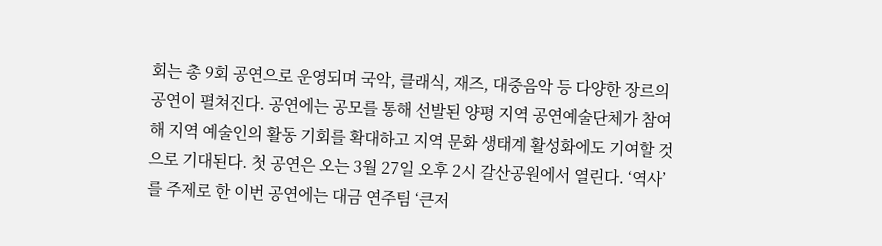회는 총 9회 공연으로 운영되며 국악, 클래식, 재즈, 대중음악 등 다양한 장르의 공연이 펼쳐진다. 공연에는 공모를 통해 선발된 양평 지역 공연예술단체가 참여해 지역 예술인의 활동 기회를 확대하고 지역 문화 생태계 활성화에도 기여할 것으로 기대된다. 첫 공연은 오는 3월 27일 오후 2시 갈산공원에서 열린다. ‘역사’를 주제로 한 이번 공연에는 대금 연주팀 ‘큰저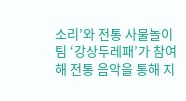소리’와 전통 사물놀이팀 ‘강상두레패’가 참여해 전통 음악을 통해 지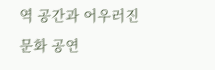역 공간과 어우러진 문화 공연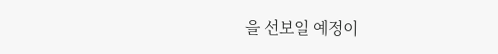을 선보일 예정이